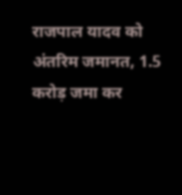राजपाल यादव को अंतरिम जमानत, 1.5 करोड़ जमा कर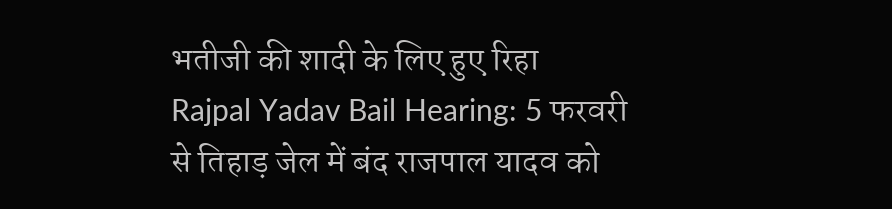भतीजी की शादी के लिए हुए रिहा
Rajpal Yadav Bail Hearing: 5 फरवरी से तिहाड़ जेल में बंद राजपाल यादव को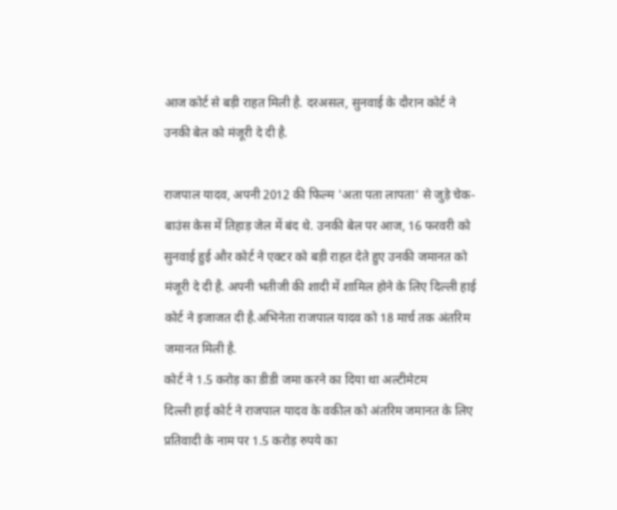आज कोर्ट से बड़ी राहत मिली है. दरअसल, सुनवाई के दौरान कोर्ट ने उनकी बेल को मंजूरी दे दी है.

राजपाल यादव, अपनी 2012 की फिल्म 'अता पता लापता' से जुड़े चेक-बाउंस केस में तिहाड़ जेल में बंद थे. उनकी बेल पर आज, 16 फरवरी को सुनवाई हुई और कोर्ट ने एक्टर को बड़ी राहत देते हुए उनकी जमानत को मंजूरी दे दी है. अपनी भतीजी की शादी में शामिल होने के लिए दिल्ली हाई कोर्ट ने इजाजत दी है.अभिनेता राजपाल यादव को 18 मार्च तक अंतरिम जमानत मिली है.
कोर्ट ने 1.5 करोड़ का डीडी जमा करने का दिया था अल्टीमेटम
दिल्ली हाई कोर्ट ने राजपाल यादव के वकील को अंतरिम जमानत के लिए प्रतिवादी के नाम पर 1.5 करोड़ रुपये का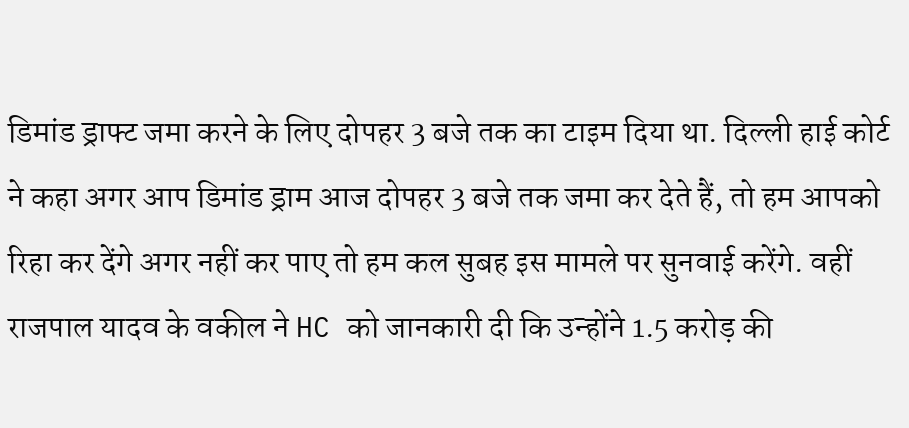डिमांड ड्राफ्ट जमा करने के लिए दोपहर 3 बजे तक का टाइम दिया था. दिल्ली हाई कोर्ट ने कहा अगर आप डिमांड ड्राम आज दोपहर 3 बजे तक जमा कर देते हैं, तो हम आपको रिहा कर देंगे अगर नहीं कर पाए तो हम कल सुबह इस मामले पर सुनवाई करेंगे. वहीं राजपाल यादव के वकील ने HC को जानकारी दी कि उन्होंने 1.5 करोड़ की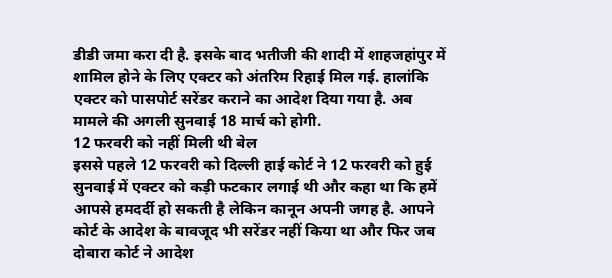डीडी जमा करा दी है. इसके बाद भतीजी की शादी में शाहजहांपुर में शामिल होने के लिए एक्टर को अंतरिम रिहाई मिल गई. हालांकि एक्टर को पासपोर्ट सरेंडर कराने का आदेश दिया गया है. अब मामले की अगली सुनवाई 18 मार्च को होगी.
12 फरवरी को नहीं मिली थी बेल
इससे पहले 12 फरवरी को दिल्ली हाई कोर्ट ने 12 फरवरी को हुई सुनवाई में एक्टर को कड़ी फटकार लगाई थी और कहा था कि हमें आपसे हमदर्दी हो सकती है लेकिन कानून अपनी जगह है. आपने कोर्ट के आदेश के बावजूद भी सरेंडर नहीं किया था और फिर जब दोबारा कोर्ट ने आदेश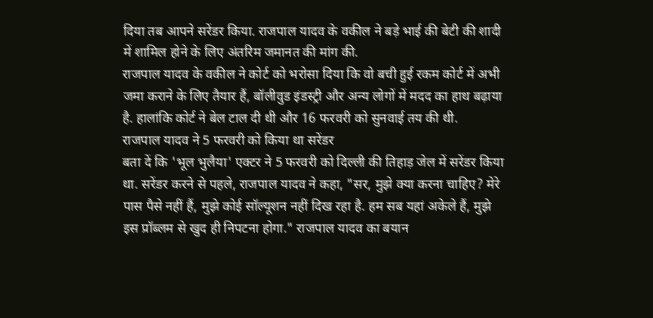दिया तब आपने सरेंडर किया. राजपाल यादव के वकील ने बड़े भाई की बेटी की शादी में शामिल होने के लिए अंतरिम जमानत की मांग की.
राजपाल यादव के वकील ने कोर्ट को भरोसा दिया कि वो बची हुई रकम कोर्ट में अभी जमा कराने के लिए तैयार हैं, बॉलीवुड इंडस्ट्री और अन्य लोगों में मदद का हाथ बढ़ाया है. हालांकि कोर्ट ने बेल टाल दी थी और 16 फरवरी को सुनवाई तय की थी.
राजपाल यादव ने 5 फरवरी को किया था सरेंडर
बता दें कि 'भूल भुलैया' एक्टर ने 5 फरवरी को दिल्ली की तिहाड़ जेल में सरेंडर किया था. सरेंडर करने से पहले, राजपाल यादव ने कहा, "सर, मुझे क्या करना चाहिए? मेरे पास पैसे नहीं हैं, मुझे कोई सॉल्यूशन नहीं दिख रहा है. हम सब यहां अकेले हैं, मुझे इस प्रॉब्लम से खुद ही निपटना होगा." राजपाल यादव का बयान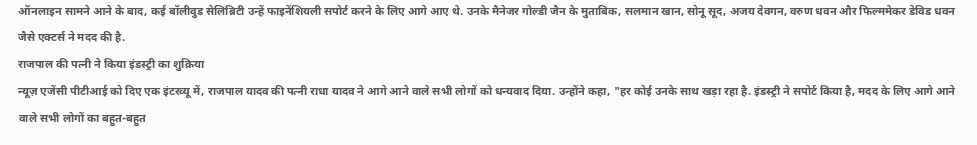ऑनलाइन सामने आने के बाद, कई बॉलीवुड सेलिब्रिटी उन्हें फाइनेंशियली सपोर्ट करने के लिए आगे आए थे. उनके मैनेजर गोल्डी जैन के मुताबिक, सलमान खान, सोनू सूद, अजय देवगन, वरुण धवन और फिल्ममेकर डेविड धवन जैसे एक्टर्स ने मदद की है.
राजपाल की पत्नी ने किया इंडस्ट्री का शुक्रिया
न्यूज़ एजेंसी पीटीआई को दिए एक इंटरव्यू में, राजपाल यादव की पत्नी राधा यादव ने आगे आने वाले सभी लोगों को धन्यवाद दिया. उन्होंने कहा, "हर कोई उनके साथ खड़ा रहा है. इंडस्ट्री ने सपोर्ट किया है, मदद के लिए आगे आने वाले सभी लोगों का बहुत-बहुत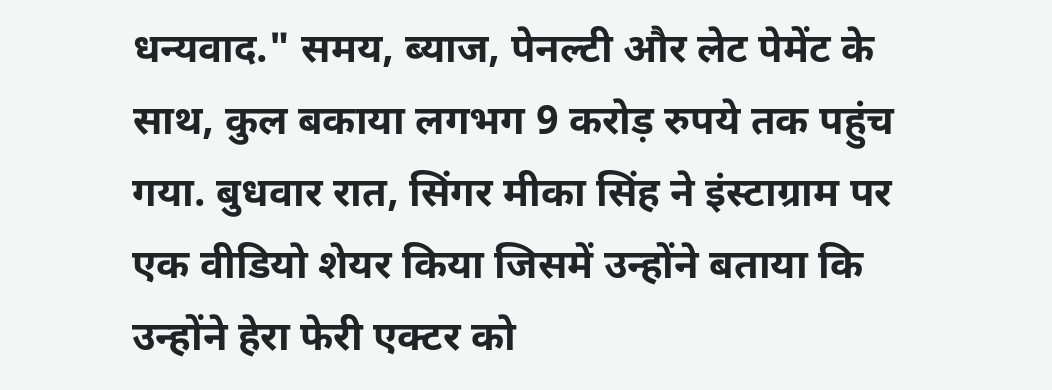धन्यवाद." समय, ब्याज, पेनल्टी और लेट पेमेंट के साथ, कुल बकाया लगभग 9 करोड़ रुपये तक पहुंच गया. बुधवार रात, सिंगर मीका सिंह ने इंस्टाग्राम पर एक वीडियो शेयर किया जिसमें उन्होंने बताया कि उन्होंने हेरा फेरी एक्टर को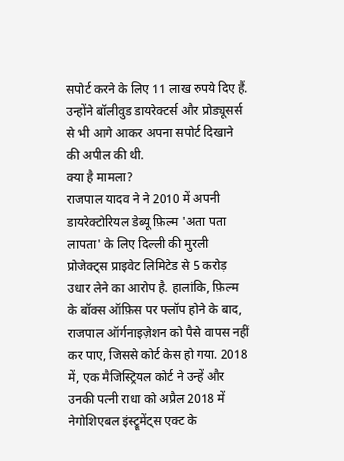सपोर्ट करने के लिए 11 लाख रुपये दिए हैं. उन्होंने बॉलीवुड डायरेक्टर्स और प्रोड्यूसर्स से भी आगे आकर अपना सपोर्ट दिखाने की अपील की थी.
क्या है मामला?
राजपाल यादव ने ने 2010 में अपनी डायरेक्टोरियल डेब्यू फ़िल्म 'अता पता लापता' के लिए दिल्ली की मुरली प्रोजेक्ट्स प्राइवेट लिमिटेड से 5 करोड़ उधार लेने का आरोप है. हालांकि, फ़िल्म के बॉक्स ऑफ़िस पर फ्लॉप होने के बाद, राजपाल ऑर्गनाइज़ेशन को पैसे वापस नहीं कर पाए, जिससे कोर्ट केस हो गया. 2018 में, एक मैजिस्ट्रियल कोर्ट ने उन्हें और उनकी पत्नी राधा को अप्रैल 2018 में नेगोशिएबल इंस्ट्रूमेंट्स एक्ट के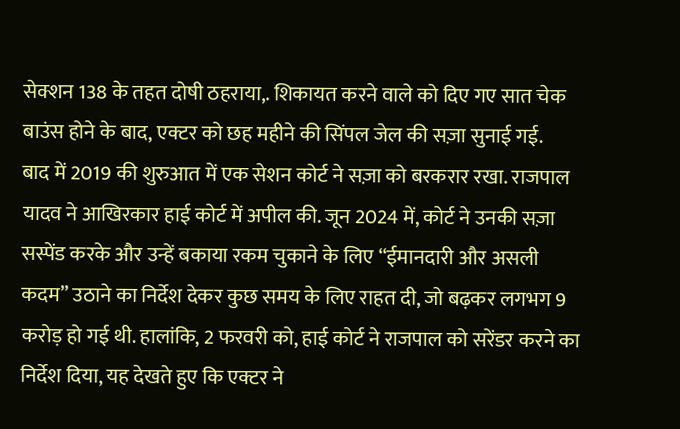सेक्शन 138 के तहत दोषी ठहराया,. शिकायत करने वाले को दिए गए सात चेक बाउंस होने के बाद, एक्टर को छह महीने की सिंपल जेल की सज़ा सुनाई गई.
बाद में 2019 की शुरुआत में एक सेशन कोर्ट ने सज़ा को बरकरार रखा. राजपाल यादव ने आखिरकार हाई कोर्ट में अपील की. जून 2024 में, कोर्ट ने उनकी सज़ा सस्पेंड करके और उन्हें बकाया रकम चुकाने के लिए “ईमानदारी और असली कदम” उठाने का निर्देश देकर कुछ समय के लिए राहत दी, जो बढ़कर लगभग 9 करोड़ हो गई थी. हालांकि, 2 फरवरी को, हाई कोर्ट ने राजपाल को सरेंडर करने का निर्देश दिया, यह देखते हुए कि एक्टर ने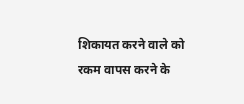शिकायत करने वाले को रकम वापस करने के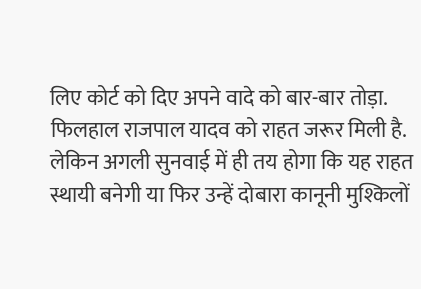लिए कोर्ट को दिए अपने वादे को बार-बार तोड़ा.
फिलहाल राजपाल यादव को राहत जरूर मिली है. लेकिन अगली सुनवाई में ही तय होगा कि यह राहत स्थायी बनेगी या फिर उन्हें दोबारा कानूनी मुश्किलों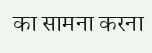का सामना करना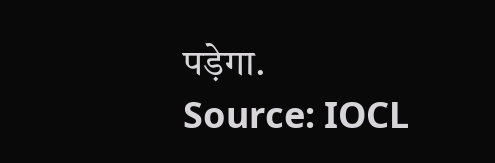पड़ेगा.
Source: IOCL